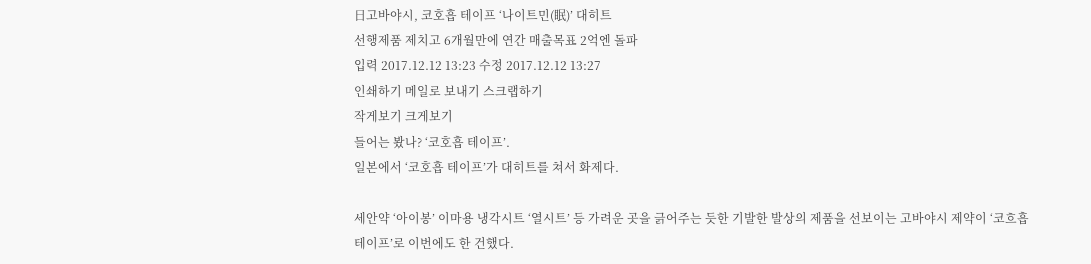日고바야시, 코호흡 테이프 ‘나이트민(眠)’ 대히트
선행제품 제치고 6개월만에 연간 매출목표 2억엔 돌파
입력 2017.12.12 13:23 수정 2017.12.12 13:27
인쇄하기 메일로 보내기 스크랩하기
작게보기 크게보기
들어는 봤나? ‘코호흡 테이프’.
일본에서 ‘코호흡 테이프’가 대히트를 쳐서 화제다.

세안약 ‘아이봉’ 이마용 냉각시트 ‘열시트’ 등 가려운 곳을 긁어주는 듯한 기발한 발상의 제품을 선보이는 고바야시 제약이 ‘코흐흡 테이프’로 이번에도 한 건했다.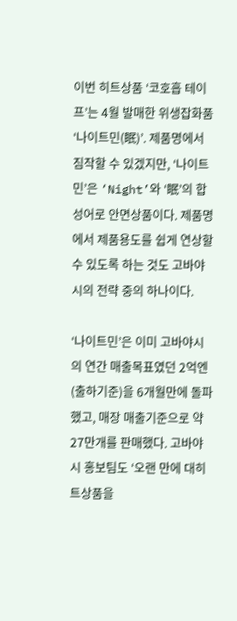이번 히트상품 ‘코호흡 테이프’는 4월 발매한 위생잡화품 ‘나이트민(眠)’. 제품명에서 짐작할 수 있겠지만, ‘나이트민’은 ‘Night’와 ‘眠’의 합성어로 안면상품이다. 제품명에서 제품용도를 쉽게 연상할 수 있도록 하는 것도 고바야시의 전략 중의 하나이다.

‘나이트민’은 이미 고바야시의 연간 매출목표였던 2억엔(출하기준)을 6개월만에 돌파했고, 매장 매출기준으로 약27만개를 판매했다. 고바야시 홍보팀도 ‘오랜 만에 대히트상품을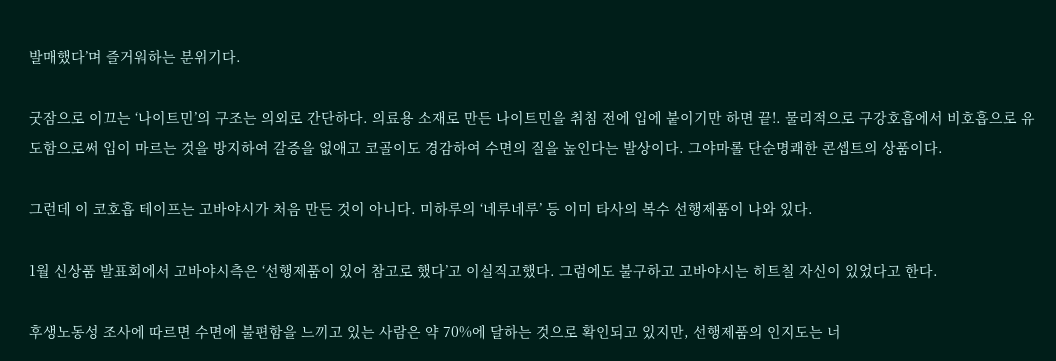발매했다’며 즐거워하는 분위기다.

굿잠으로 이끄는 ‘나이트민’의 구조는 의외로 간단하다. 의료용 소재로 만든 나이트민을 취침 전에 입에 붙이기만 하면 끝!. 물리적으로 구강호흡에서 비호흡으로 유도함으로써 입이 마르는 것을 방지하여 갈증을 없애고 코골이도 경감하여 수면의 질을 높인다는 발상이다. 그야마롤 단순명쾌한 콘셉트의 상품이다.

그런데 이 코호흡 테이프는 고바야시가 처음 만든 것이 아니다. 미하루의 ‘네루네루’ 등 이미 타사의 복수 선행제품이 나와 있다.

1월 신상품 발표회에서 고바야시측은 ‘선행제품이 있어 참고로 했다’고 이실직고했다. 그럼에도 불구하고 고바야시는 히트칠 자신이 있었다고 한다.

후생노동성 조사에 따르면 수면에 불편함을 느끼고 있는 사람은 약 70%에 달하는 것으로 확인되고 있지만, 선행제품의 인지도는 너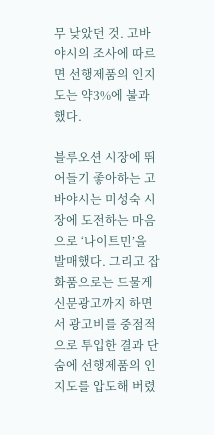무 낮았던 것. 고바야시의 조사에 따르면 선행제품의 인지도는 약3%에 불과했다.

블루오션 시장에 뛰어들기 좋아하는 고바야시는 미성숙 시장에 도전하는 마음으로 ‘나이트민’을 발매했다. 그리고 잡화품으로는 드물게 신문광고까지 하면서 광고비를 중점적으로 투입한 결과 단숨에 선행제품의 인지도를 압도해 버렸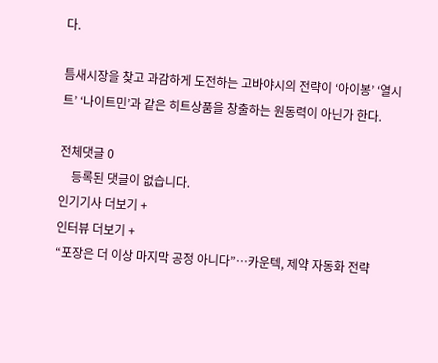다.

틈새시장을 찾고 과감하게 도전하는 고바야시의 전략이 ‘아이봉’ ‘열시트’ ‘나이트민’과 같은 히트상품을 창출하는 원동력이 아닌가 한다.

전체댓글 0
    등록된 댓글이 없습니다.
인기기사 더보기 +
인터뷰 더보기 +
“포장은 더 이상 마지막 공정 아니다”…카운텍, 제약 자동화 전략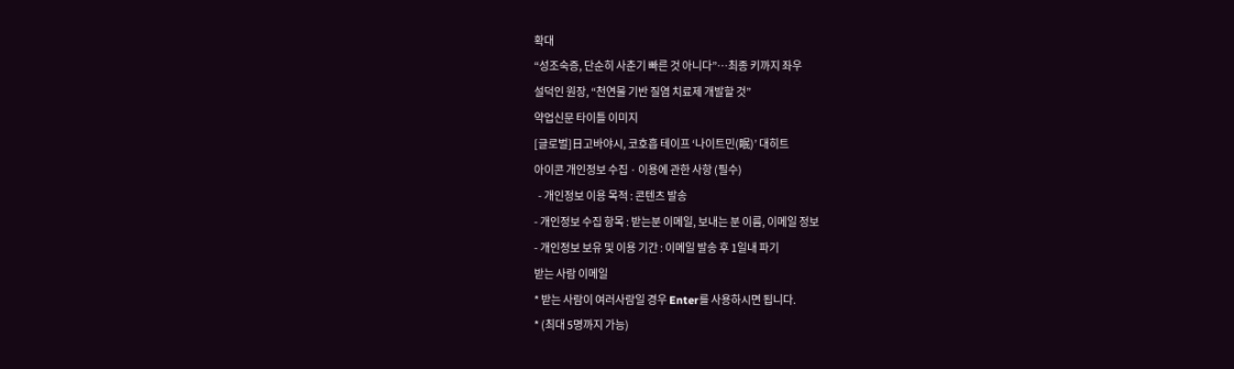확대
“성조숙증, 단순히 사춘기 빠른 것 아니다”…최종 키까지 좌우
설덕인 원장, “천연물 기반 질염 치료제 개발할 것”
약업신문 타이틀 이미지
[글로벌]日고바야시, 코호흡 테이프 ‘나이트민(眠)’ 대히트
아이콘 개인정보 수집 · 이용에 관한 사항 (필수)
  - 개인정보 이용 목적 : 콘텐츠 발송
- 개인정보 수집 항목 : 받는분 이메일, 보내는 분 이름, 이메일 정보
- 개인정보 보유 및 이용 기간 : 이메일 발송 후 1일내 파기
받는 사람 이메일
* 받는 사람이 여러사람일 경우 Enter를 사용하시면 됩니다.
* (최대 5명까지 가능)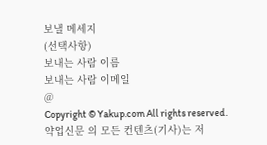보낼 메세지
(선택사항)
보내는 사람 이름
보내는 사람 이메일
@
Copyright © Yakup.com All rights reserved.
약업신문 의 모든 컨텐츠(기사)는 저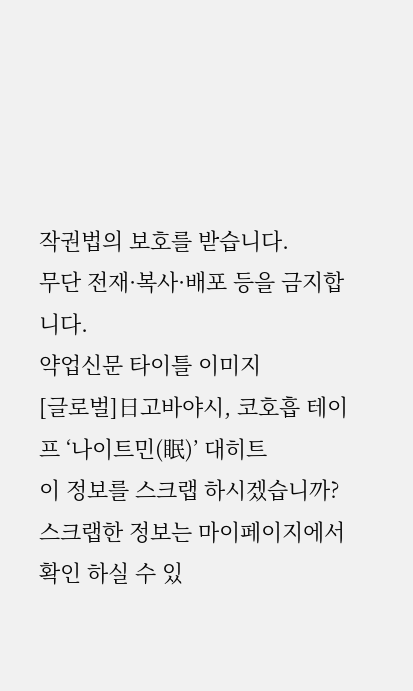작권법의 보호를 받습니다.
무단 전재·복사·배포 등을 금지합니다.
약업신문 타이틀 이미지
[글로벌]日고바야시, 코호흡 테이프 ‘나이트민(眠)’ 대히트
이 정보를 스크랩 하시겠습니까?
스크랩한 정보는 마이페이지에서 확인 하실 수 있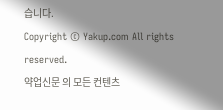습니다.
Copyright © Yakup.com All rights reserved.
약업신문 의 모든 컨텐츠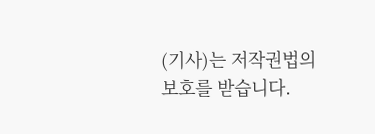(기사)는 저작권법의 보호를 받습니다.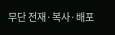무단 전재·복사·배포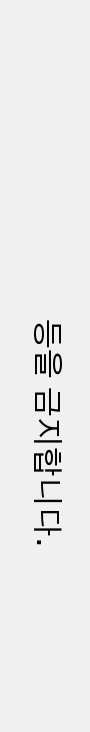등을 금지합니다.